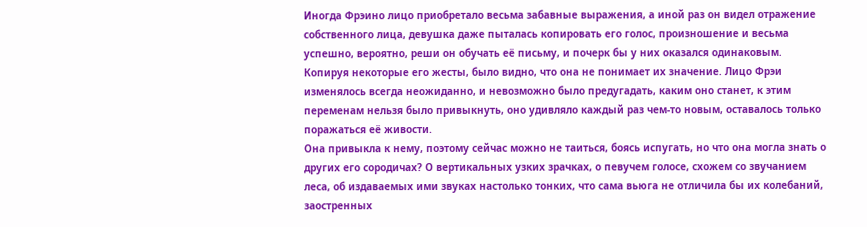Иногда Фрэино лицо приобретало весьма забавные выражения, а иной раз он видел отражение собственного лица, девушка даже пыталась копировать его голос, произношение и весьма успешно, вероятно, реши он обучать её письму, и почерк бы у них оказался одинаковым. Копируя некоторые его жесты, было видно, что она не понимает их значение. Лицо Фрэи изменялось всегда неожиданно, и невозможно было предугадать, каким оно станет, к этим переменам нельзя было привыкнуть, оно удивляло каждый раз чем-то новым, оставалось только поражаться её живости.
Она привыкла к нему, поэтому сейчас можно не таиться, боясь испугать, но что она могла знать о других его сородичах? О вертикальных узких зрачках, о певучем голосе, схожем со звучанием леса, об издаваемых ими звуках настолько тонких, что сама вьюга не отличила бы их колебаний, заостренных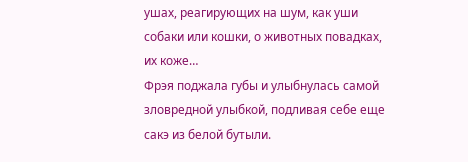ушах, реагирующих на шум, как уши собаки или кошки, о животных повадках, их коже…
Фрэя поджала губы и улыбнулась самой зловредной улыбкой, подливая себе еще сакэ из белой бутыли.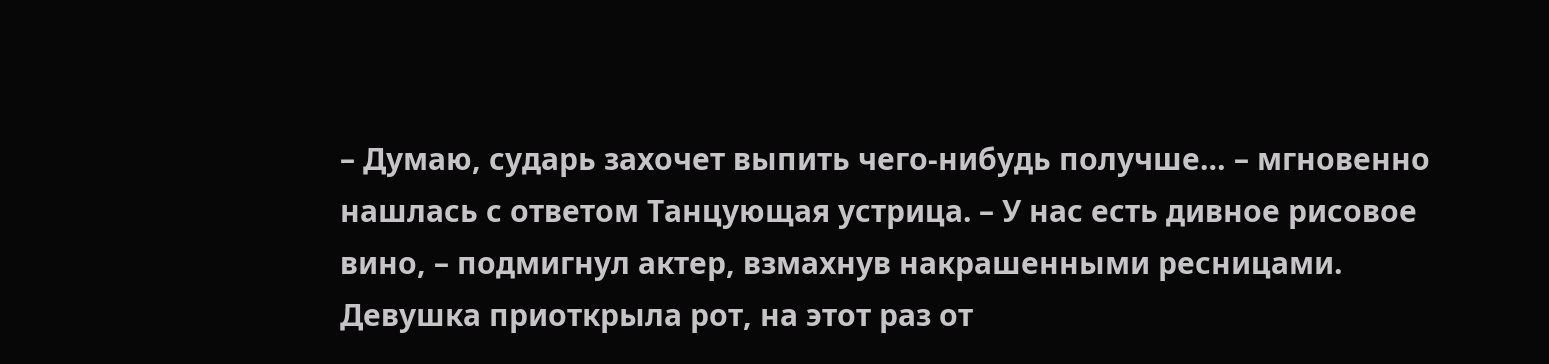– Думаю, сударь захочет выпить чего-нибудь получше… – мгновенно нашлась с ответом Танцующая устрица. – У нас есть дивное рисовое вино, – подмигнул актер, взмахнув накрашенными ресницами.
Девушка приоткрыла рот, на этот раз от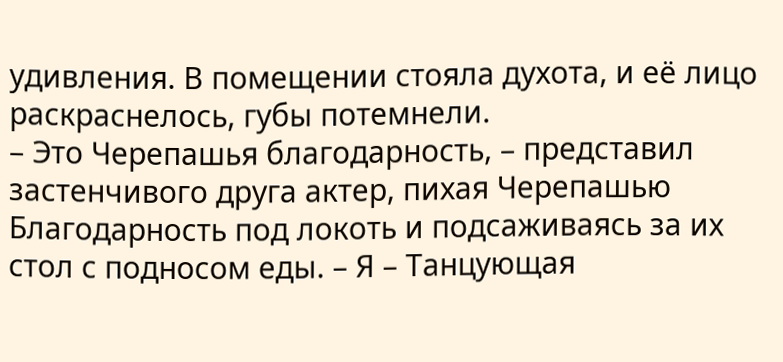удивления. В помещении стояла духота, и её лицо раскраснелось, губы потемнели.
– Это Черепашья благодарность, – представил застенчивого друга актер, пихая Черепашью Благодарность под локоть и подсаживаясь за их стол с подносом еды. – Я – Танцующая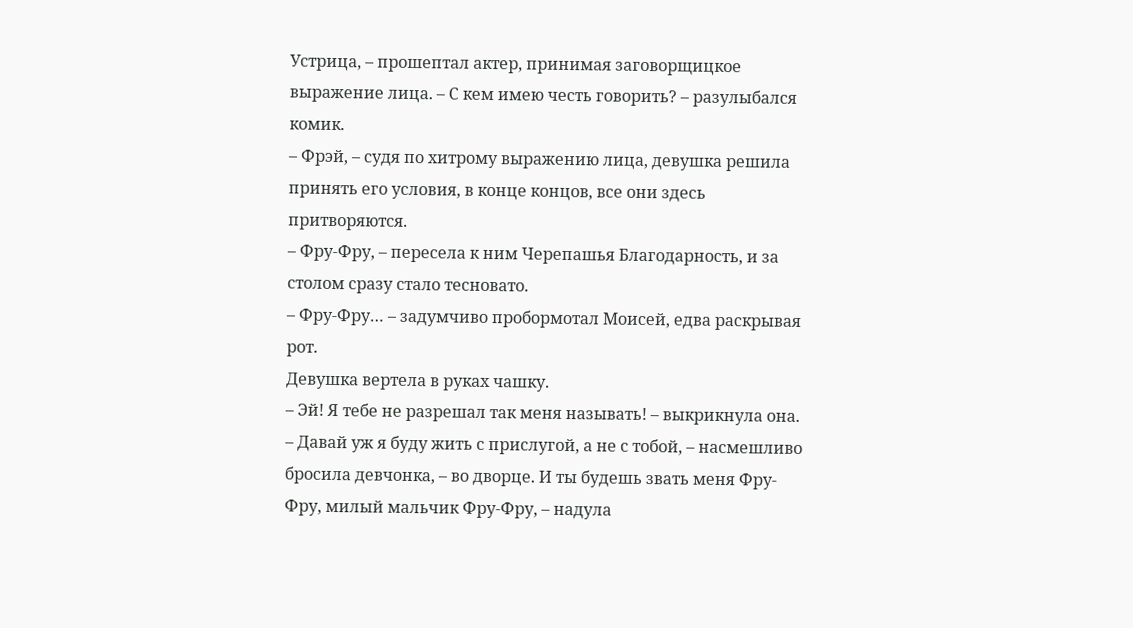Устрица, – прошептал актер, принимая заговорщицкое выражение лица. – С кем имею честь говорить? – разулыбался комик.
– Фрэй, – судя по хитрому выражению лица, девушка решила принять его условия, в конце концов, все они здесь притворяются.
– Фру-Фру, – пересела к ним Черепашья Благодарность, и за столом сразу стало тесновато.
– Фру-Фру… – задумчиво пробормотал Моисей, едва раскрывая рот.
Девушка вертела в руках чашку.
– Эй! Я тебе не разрешал так меня называть! – выкрикнула она. – Давай уж я буду жить с прислугой, а не с тобой, – насмешливо бросила девчонка, – во дворце. И ты будешь звать меня Фру-Фру, милый мальчик Фру-Фру, – надула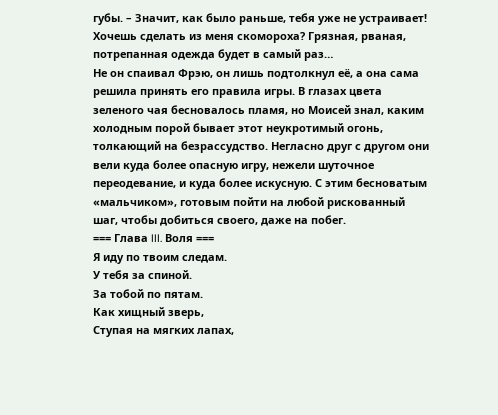губы. – Значит, как было раньше, тебя уже не устраивает! Хочешь сделать из меня скомороха? Грязная, рваная, потрепанная одежда будет в самый раз…
Не он спаивал Фрэю, он лишь подтолкнул её, а она сама решила принять его правила игры. В глазах цвета зеленого чая бесновалось пламя, но Моисей знал, каким холодным порой бывает этот неукротимый огонь, толкающий на безрассудство. Негласно друг с другом они вели куда более опасную игру, нежели шуточное переодевание, и куда более искусную. С этим бесноватым «мальчиком», готовым пойти на любой рискованный шаг, чтобы добиться своего, даже на побег.
=== Глава III. Воля ===
Я иду по твоим следам.
У тебя за спиной.
За тобой по пятам.
Как хищный зверь,
Ступая на мягких лапах,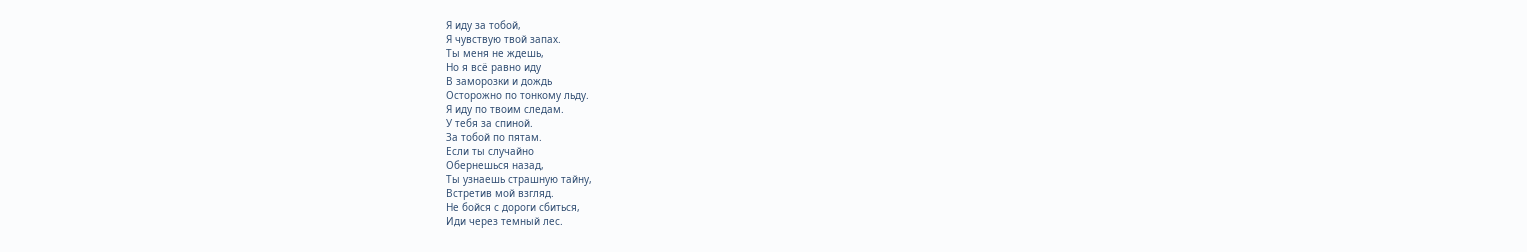Я иду за тобой,
Я чувствую твой запах.
Ты меня не ждешь,
Но я всё равно иду
В заморозки и дождь
Осторожно по тонкому льду.
Я иду по твоим следам.
У тебя за спиной.
За тобой по пятам.
Если ты случайно
Обернешься назад,
Ты узнаешь страшную тайну,
Встретив мой взгляд.
Не бойся с дороги сбиться,
Иди через темный лес.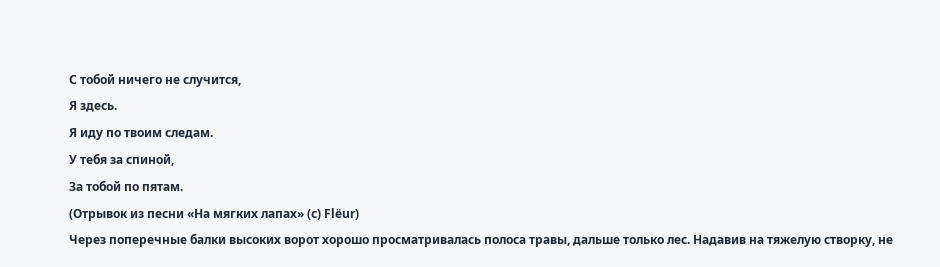С тобой ничего не случится,
Я здесь.
Я иду по твоим следам.
У тебя за спиной,
За тобой по пятам.
(Отрывок из песни «На мягких лапах» (с) Flёur)
Через поперечные балки высоких ворот хорошо просматривалась полоса травы, дальше только лес. Надавив на тяжелую створку, не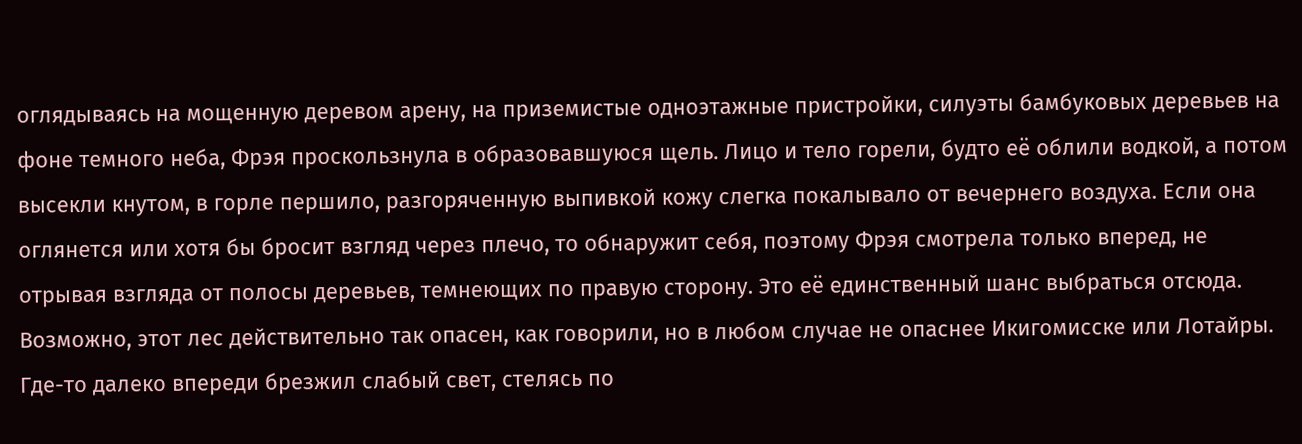оглядываясь на мощенную деревом арену, на приземистые одноэтажные пристройки, силуэты бамбуковых деревьев на фоне темного неба, Фрэя проскользнула в образовавшуюся щель. Лицо и тело горели, будто её облили водкой, а потом высекли кнутом, в горле першило, разгоряченную выпивкой кожу слегка покалывало от вечернего воздуха. Если она оглянется или хотя бы бросит взгляд через плечо, то обнаружит себя, поэтому Фрэя смотрела только вперед, не отрывая взгляда от полосы деревьев, темнеющих по правую сторону. Это её единственный шанс выбраться отсюда. Возможно, этот лес действительно так опасен, как говорили, но в любом случае не опаснее Икигомисске или Лотайры. Где-то далеко впереди брезжил слабый свет, стелясь по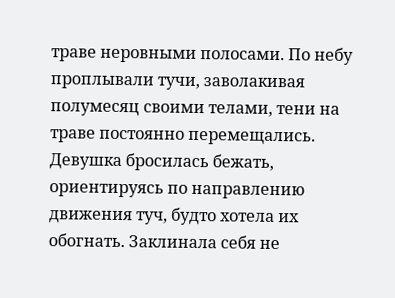траве неровными полосами. По небу проплывали тучи, заволакивая полумесяц своими телами, тени на траве постоянно перемещались. Девушка бросилась бежать, ориентируясь по направлению движения туч, будто хотела их обогнать. Заклинала себя не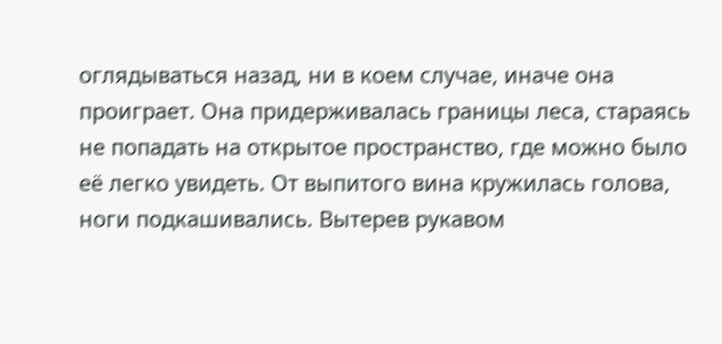оглядываться назад, ни в коем случае, иначе она проиграет. Она придерживалась границы леса, стараясь не попадать на открытое пространство, где можно было её легко увидеть. От выпитого вина кружилась голова, ноги подкашивались. Вытерев рукавом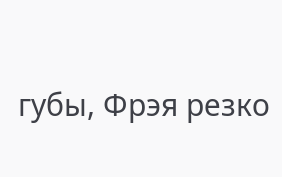губы, Фрэя резко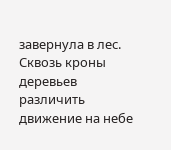завернула в лес. Сквозь кроны деревьев различить движение на небе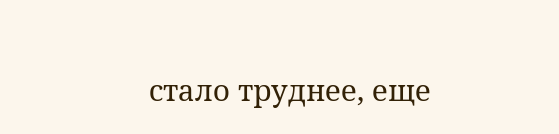стало труднее, еще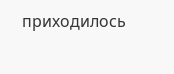приходилось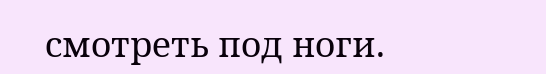смотреть под ноги.